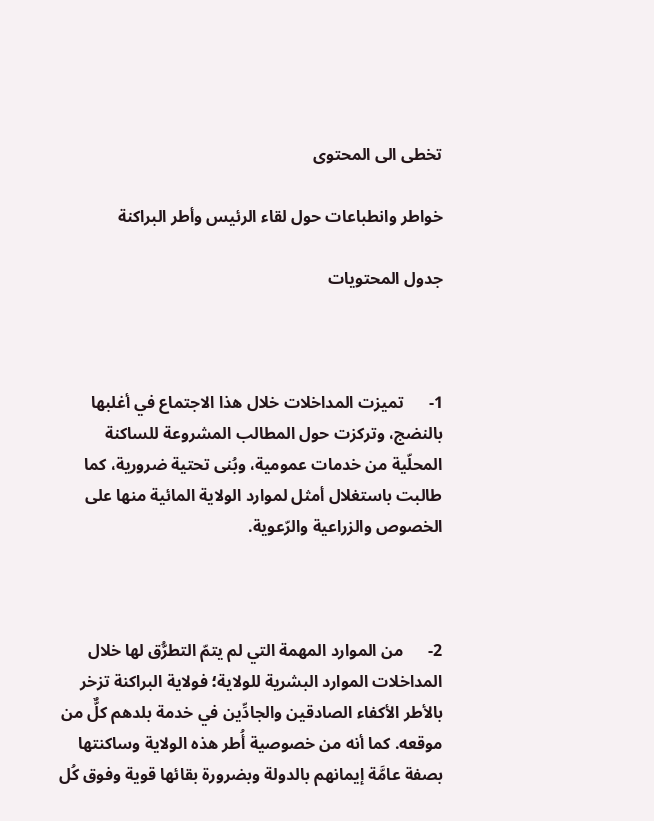تخطى الى المحتوى

خواطر وانطباعات حول لقاء الرئيس وأطر البراكنة

جدول المحتويات



1-      تميزت المداخلات خلال هذا الاجتماع في أغلبها بالنضج، وتركزت حول المطالب المشروعة للساكنة المحلّية من خدمات عمومية، وبُنى تحتية ضرورية، كما طالبت باستغلال أمثل لموارد الولاية المائية منها على الخصوص والزراعية والرّعوية.



2-      من الموارد المهمة التي لم يتمّ التطرُّق لها خلال المداخلات الموارد البشرية للولاية؛ فولاية البراكنة تزخر بالأطر الأكفاء الصادقين والجادِّين في خدمة بلدهم كلٌّ من موقعه. كما أنه من خصوصية أُطر هذه الولاية وساكنتها بصفة عامَّة إيمانهم بالدولة وبضرورة بقائها قوية وفوق كُل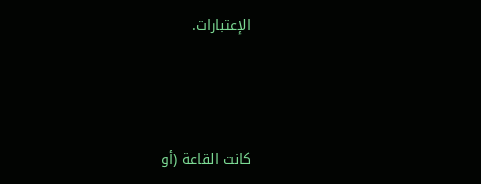الإعتبارات.





كانت القاعة (أو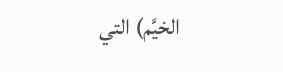الخيَّم) التي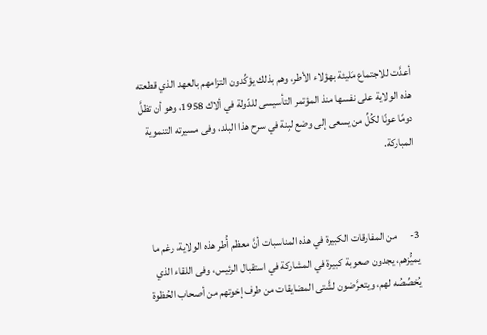أعدَّت للاجتماع مَليئة بهؤلاء الأطر، وهم بذلك يؤكِّدون التزامهم بالعهد الذي قطعته هذه الولاية على نفسها منذ المؤتمر التأسيسى للدّولة في ألاك 1958، وهو أن تظلَّ دومًا عونًا لكُلِّ من يسعى إلى وضع لبِنة في سرح هذا البلد، وفى مسيرته التنموية المباركة.



3-      من المفارقات الكبيرة في هذه المناسبات أنَّ معظم أُطر هذه الولاية، رغم ما يميُّزهم، يجدون صعوبة كبيرة في المشاركة في استقبال الرئيس، وفى اللقاء الذي يُخصِّصُه لهم، ويتعرَّضون لشَّتى المضايقات من طرف إخوتهم من أصحاب الحُظوة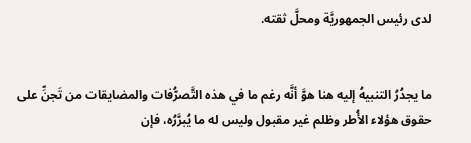لدى رئيس الجمهوريَّة ومحلَّ ثقته.


ما يجدُرُ التنبيهُ إليه هنا هوَّ أنَّه رغم ما في هذه التَّصرُّفات والمضايقات من تَجنِّ على حقوق هؤلاء الأُطر وظلم غير مقبول وليس له ما يُبرَّرُه، فإن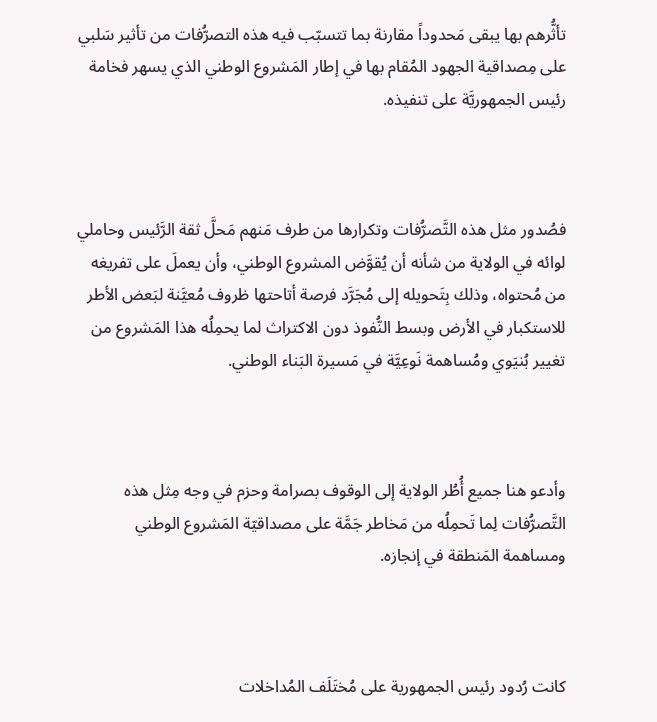تأثُّرهم بها يبقى مَحدوداً مقارنة بما تتسبّب فيه هذه التصرُّفات من تأثير سَلبي على مِصداقية الجهود المُقام بها في إطار المَشروع الوطني الذي يسهر فخامة رئيس الجمهوريَّة على تنفيذه.



فصُدور مثل هذه التَّصرُّفات وتكرارها من طرف مَنهم مَحلَّ ثقة الرَّئيس وحاملي لوائه في الولاية من شأنه أن يُقوَّض المشروع الوطني، وأن يعملَ على تفريغه من مُحتواه، وذلك بِتَحويله إلى مُجَرَّد فرصة أتاحتها ظروف مُعيَّنة لبَعض الأطر للاستكبار في الأرض وبسط النُّفوذ دون الاكتراث لما يحمِلُه هذا المَشروع من تغيير بُنيَوي ومُساهمة نَوعِيَّة في مَسيرة البَناء الوطني.



وأدعو هنا جميع أُطُر الولاية إلى الوقوف بصرامة وحزم في وجه مِثل هذه التَّصرُّفات لِما تَحمِلُه من مَخاطر جَمَّة على مصداقيّة المَشروع الوطني ومساهمة المَنطقة في إنجازه.



كانت رُدود رئيس الجمهورية على مُختَلَف المُداخلات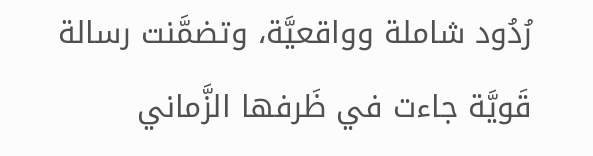رُدُود شاملة وواقعيَّة، وتضمَّنت رسالة قَويَّة جاءت في ظَرفها الزَّماني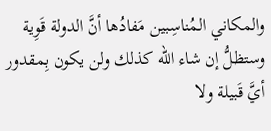والمكاني المُناسِبين مَفادُها أنَّ الدولة قَوِية وستظلُّ إن شاء الله كذلك ولن يكون بِمقدور أيَّ قَبيلة ولا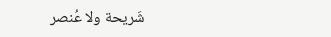شَريحة ولا عُنصر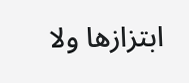ابتزازها ولا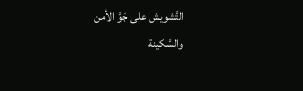التَّشويش على جَوَّ الأمن والسَّكينة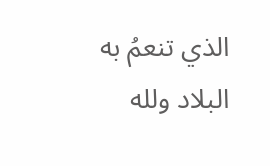الذي تنعمُ به البلاد ولله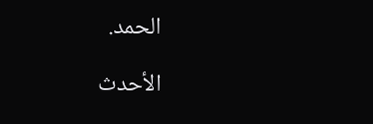الحمد.

الأحدث